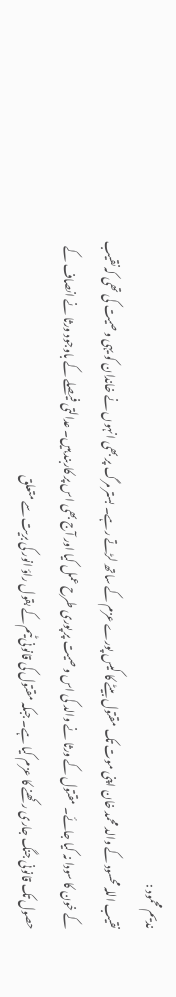ندیم محمود :
نقیب اللہ محسود کے والد محمد خان اپنی موت تک مقتول بیٹے کا کیس پورے عزم کے ساتھ لڑتے رہے۔ بستر مرگ پر بھی انہوں نے خاندان کو یہی وصیت کی تھی کہ نقیب کے خون کا سودا نہ کیا جائے۔ مقتول کے ورثا نے والد کی اس وصیت پر پوری طرح عمل کیا اور آج بھی اس پر کاربند ہیں۔ عدالتی فیصلے کے باوجود ورثا نے انصاف کے حصول تک قانونی جنگ جاری رکھنے کا عزم کیا ہے۔ جبکہ مقتول کی قانونی ٹیم کے بقول راؤ انور کی بریت سے متعلق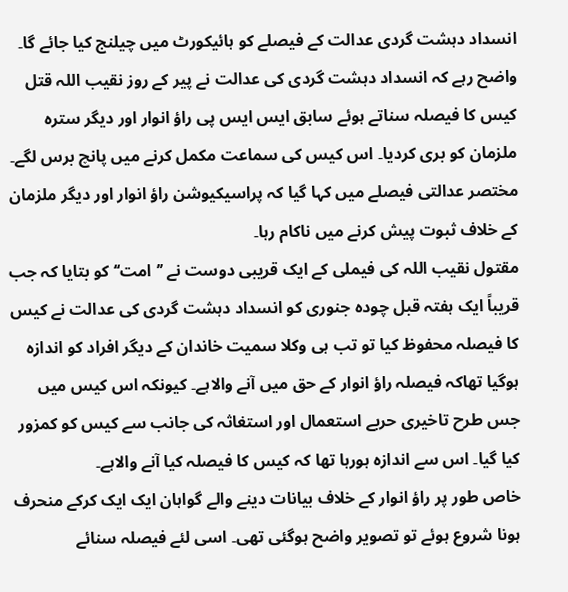انسداد دہشت گردی عدالت کے فیصلے کو ہائیکورٹ میں چیلنج کیا جائے گا۔
واضح رہے کہ انسداد دہشت گردی کی عدالت نے پیر کے روز نقیب اللہ قتل کیس کا فیصلہ سناتے ہوئے سابق ایس ایس پی راؤ انوار اور دیگر سترہ ملزمان کو بری کردیا۔ اس کیس کی سماعت مکمل کرنے میں پانچ برس لگے۔ مختصر عدالتی فیصلے میں کہا گیا کہ پراسیکیوشن راؤ انوار اور دیگر ملزمان کے خلاف ثبوت پیش کرنے میں ناکام رہا۔
مقتول نقیب اللہ کی فیملی کے ایک قریبی دوست نے ’’امت‘‘ کو بتایا کہ جب قریباً ایک ہفتہ قبل چودہ جنوری کو انسداد دہشت گردی کی عدالت نے کیس کا فیصلہ محفوظ کیا تو تب ہی وکلا سمیت خاندان کے دیگر افراد کو اندازہ ہوگیا تھاکہ فیصلہ راؤ انوار کے حق میں آنے والاہے۔ کیونکہ اس کیس میں جس طرح تاخیری حربے استعمال اور استغاثہ کی جانب سے کیس کو کمزور کیا گیا۔ اس سے اندازہ ہورہا تھا کہ کیس کا فیصلہ کیا آنے والاہے۔
خاص طور پر راؤ انوار کے خلاف بیانات دینے والے گواہان ایک ایک کرکے منحرف ہونا شروع ہوئے تو تصویر واضح ہوگئی تھی۔ اسی لئے فیصلہ سنائے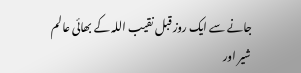جانے سے ایک روز قبل نقیب اللہ کے بھائی عالم شیر اور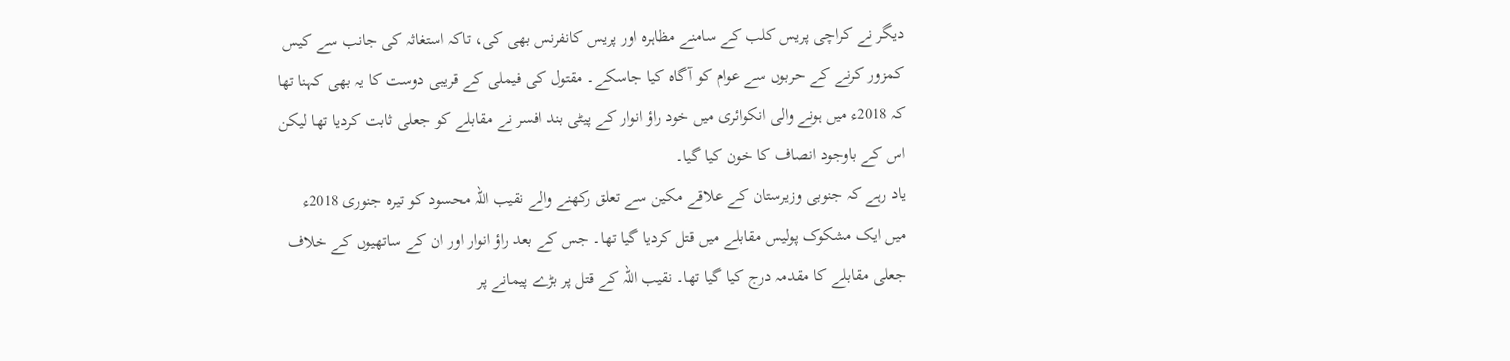دیگر نے کراچی پریس کلب کے سامنے مظاہرہ اور پریس کانفرنس بھی کی، تاکہ استغاثہ کی جانب سے کیس کمزور کرنے کے حربوں سے عوام کو آگاہ کیا جاسکے۔ مقتول کی فیملی کے قریبی دوست کا یہ بھی کہنا تھا کہ 2018ء میں ہونے والی انکوائری میں خود راؤ انوار کے پیٹی بند افسر نے مقابلے کو جعلی ثابت کردیا تھا لیکن اس کے باوجود انصاف کا خون کیا گیا۔
یاد رہے کہ جنوبی وزیرستان کے علاقے مکین سے تعلق رکھنے والے نقیب اللہ محسود کو تیرہ جنوری 2018ء میں ایک مشکوک پولیس مقابلے میں قتل کردیا گیا تھا۔ جس کے بعد راؤ انوار اور ان کے ساتھیوں کے خلاف جعلی مقابلے کا مقدمہ درج کیا گیا تھا۔ نقیب اللہ کے قتل پر بڑے پیمانے پر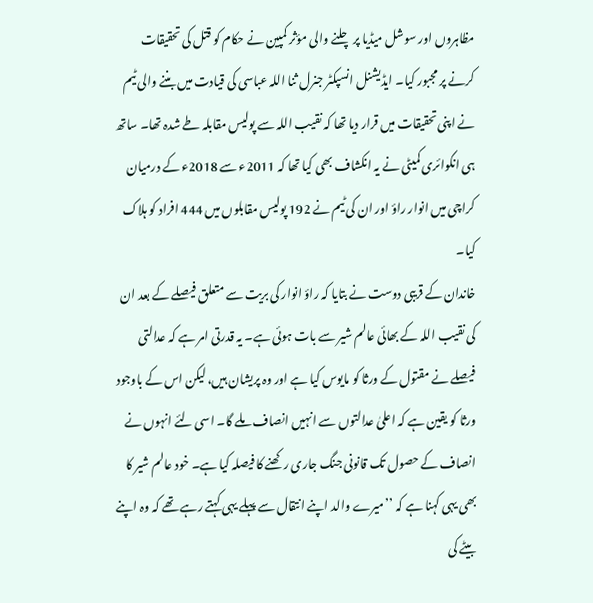مظاہروں اور سوشل میڈیا پر چلنے والی مؤثر کمپین نے حکام کو قتل کی تحقیقات کرنے پر مجبور کیا۔ ایڈیشنل انسپکٹر جنرل ثنا اللہ عباسی کی قیادت میں بننے والی ٹیم نے اپنی تحقیقات میں قرار دیا تھا کہ نقیب اللہ سے پولیس مقابلہ طے شدہ تھا۔ ساتھ ہی انکوائری کمیٹی نے یہ انکشاف بھی کیا تھا کہ 2011ء سے 2018ء کے درمیان کراچی میں انوار راؤ اور ان کی ٹیم نے 192 پولیس مقابلوں میں 444 افراد کو ہلاک کیا۔
خاندان کے قریبی دوست نے بتایا کہ راؤ انوار کی بریت سے متعلق فیصلے کے بعد ان کی نقیب اللہ کے بھائی عالم شیر سے بات ہوئی ہے۔ یہ قدرتی امر ہے کہ عدالتی فیصلے نے مقتول کے ورثا کو مایوس کیا ہے اور وہ پریشان ہیں، لیکن اس کے باوجود ورثا کو یقین ہے کہ اعلیٰ عدالتوں سے انہیں انصاف ملے گا۔ اسی لئے انہوں نے انصاف کے حصول تک قانونی جنگ جاری رکھنے کا فیصلہ کیا ہے۔ خود عالم شیر کا بھی یہی کہنا ہے کہ ’’میرے والد اپنے انتقال سے پہلے یہی کہتے رہے تھے کہ وہ اپنے بیٹے کی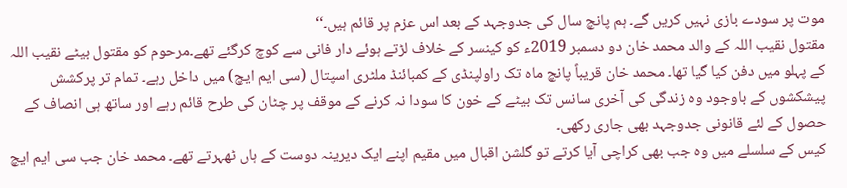موت پر سودے بازی نہیں کریں گے۔ ہم پانچ سال کی جدوجہد کے بعد اس عزم پر قائم ہیں۔‘‘
مقتول نقیب اللہ کے والد محمد خان دو دسمبر 2019ء کو کینسر کے خلاف لڑتے ہوئے دار فانی سے کوچ کرگئے تھے۔مرحوم کو مقتول بیٹے نقیب اللہ کے پہلو میں دفن کیا گیا تھا۔ محمد خان قریباً پانچ ماہ تک راولپنڈی کے کمبائنڈ ملٹری اسپتال (سی ایم ایچ) میں داخل رہے۔ تمام تر پرکشش پیشکشوں کے باوجود وہ زندگی کی آخری سانس تک بیٹے کے خون کا سودا نہ کرنے کے موقف پر چٹان کی طرح قائم رہے اور ساتھ ہی انصاف کے حصول کے لئے قانونی جدوجہد بھی جاری رکھی۔
کیس کے سلسلے میں وہ جب بھی کراچی آیا کرتے تو گلشن اقبال میں مقیم اپنے ایک دیرینہ دوست کے ہاں ٹھہرتے تھے۔ محمد خان جب سی ایم ایچ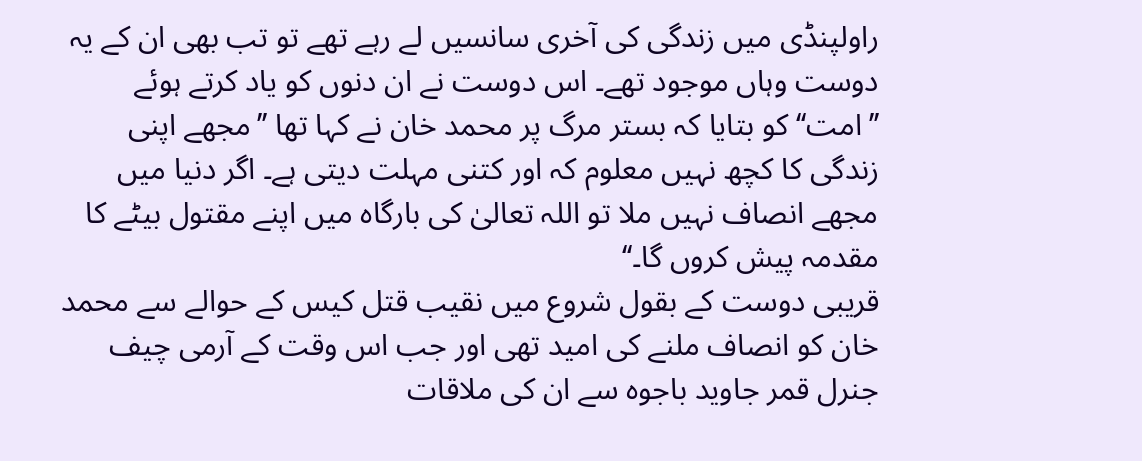راولپنڈی میں زندگی کی آخری سانسیں لے رہے تھے تو تب بھی ان کے یہ دوست وہاں موجود تھے۔ اس دوست نے ان دنوں کو یاد کرتے ہوئے ’’امت‘‘ کو بتایا کہ بستر مرگ پر محمد خان نے کہا تھا ’’مجھے اپنی زندگی کا کچھ نہیں معلوم کہ اور کتنی مہلت دیتی ہے۔ اگر دنیا میں مجھے انصاف نہیں ملا تو اللہ تعالیٰ کی بارگاہ میں اپنے مقتول بیٹے کا مقدمہ پیش کروں گا۔‘‘
قریبی دوست کے بقول شروع میں نقیب قتل کیس کے حوالے سے محمد خان کو انصاف ملنے کی امید تھی اور جب اس وقت کے آرمی چیف جنرل قمر جاوید باجوہ سے ان کی ملاقات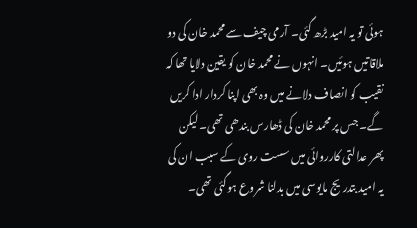ہوئی تو یہ امید بڑھ گئی۔ آرمی چیف سے محمد خان کی دو ملاقاتیں ہوئیں۔ انہوں نے محمد خان کو یقین دلایا تھا کہ نقیب کو انصاف دلانے میں وہ بھی اپنا کردار ادا کریں گے۔ جس پر محمد خان کی ڈھارس بندھی تھی۔ لیکن پھر عدالتی کارروائی میں سست روی کے سبب ان کی یہ امید بتدریج مایوسی میں بدلنا شروع ہوگئی تھی۔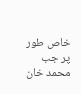خاص طور پر جب محمد خان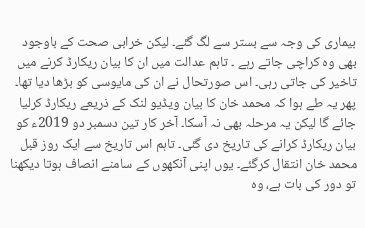بیماری کی وجہ سے بستر سے لگ گئے۔ لیکن خرابی صحت کے باوجود بھی وہ کراچی جاتے رہے ۔ تاہم عدالت میں ان کا بیان ریکارڈ کرنے میں تاخیر کی جاتی رہی۔ اس صورتحال نے ان کی مایوسی کو بڑھا دیا تھا۔
پھر یہ طے ہوا کہ محمد خان کا بیان ویڈیو لنک کے ذریعے ریکارڈ کرلیا جائے گا لیکن یہ مرحلہ بھی نہ آسکا۔ آخر کار تین دسمبر دو 2019ء کو بیان ریکارڈ کرانے کی تاریخ دی گئی۔ تاہم اس تاریخ سے ایک روز قبل محمد خان انتقال کرگئے۔ یوں اپنی آنکھوں کے سامنے انصاف ہوتا دیکھنا تو دور کی بات ہے، وہ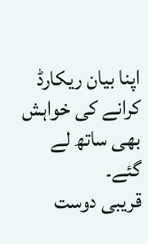اپنا بیان ریکارڈ کرانے کی خواہش بھی ساتھ لے گئے۔
قریبی دوست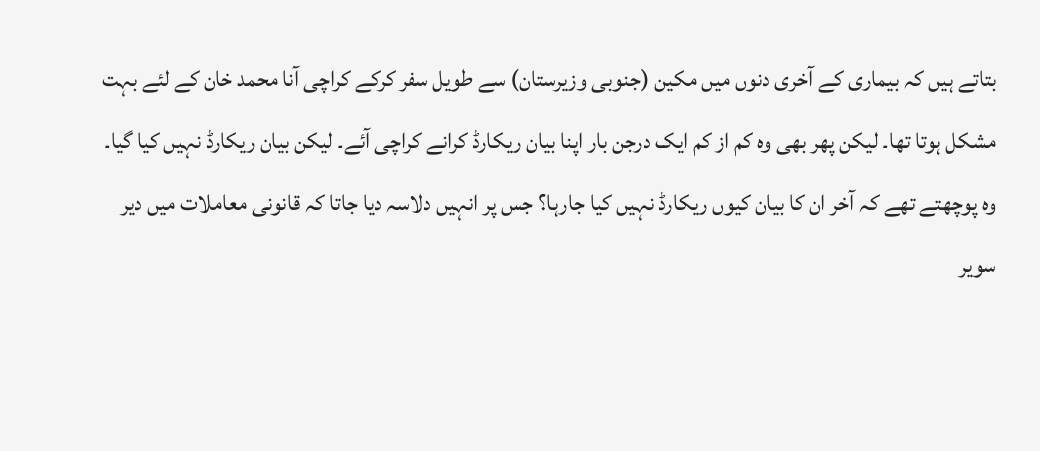بتاتے ہیں کہ بیماری کے آخری دنوں میں مکین (جنوبی وزیرستان) سے طویل سفر کرکے کراچی آنا محمد خان کے لئے بہت مشکل ہوتا تھا۔ لیکن پھر بھی وہ کم از کم ایک درجن بار اپنا بیان ریکارڈ کرانے کراچی آئے۔ لیکن بیان ریکارڈ نہیں کیا گیا۔ وہ پوچھتے تھے کہ آخر ان کا بیان کیوں ریکارڈ نہیں کیا جارہا؟ جس پر انہیں دلاسہ دیا جاتا کہ قانونی معاملات میں دیر سویر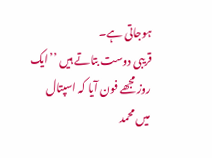ہوجاتی ہے۔
قریبی دوست بتاتے ہیں ’’ایک روز مجھے فون آیا کہ اسپتال میں محمد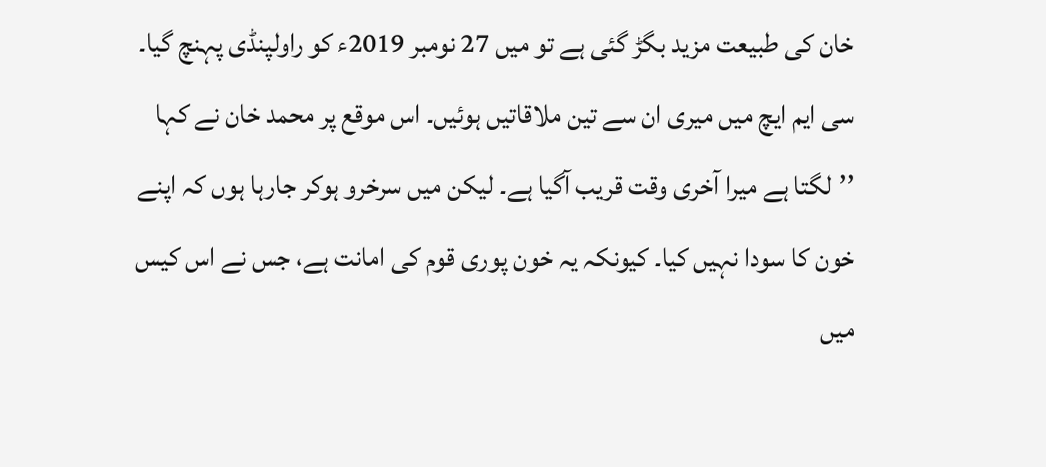خان کی طبیعت مزید بگڑ گئی ہے تو میں 27 نومبر 2019ء کو راولپنڈی پہنچ گیا۔ سی ایم ایچ میں میری ان سے تین ملاقاتیں ہوئیں۔ اس موقع پر محمد خان نے کہا ’’لگتا ہے میرا آخری وقت قریب آگیا ہے۔ لیکن میں سرخرو ہوکر جارہا ہوں کہ اپنے خون کا سودا نہیں کیا۔ کیونکہ یہ خون پوری قوم کی امانت ہے، جس نے اس کیس میں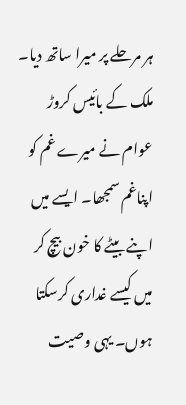ہر مرحلے پر میرا ساتھ دیا۔ ملک کے بائیس کروڑ عوام نے میرے غم کو اپناغم سمجھا۔ ایسے میں اپنے بیٹے کا خون بیچ کر میں کیسے غداری کرسکتا ہوں۔ یہی وصیت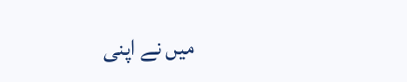میں نے اپنی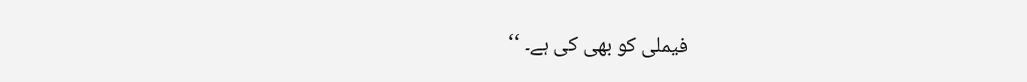فیملی کو بھی کی ہے۔ ‘‘